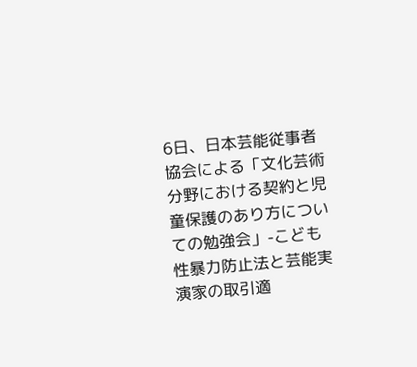6日、日本芸能従事者協会による「文化芸術分野における契約と児童保護のあり方についての勉強会」-こども性暴力防止法と芸能実演家の取引適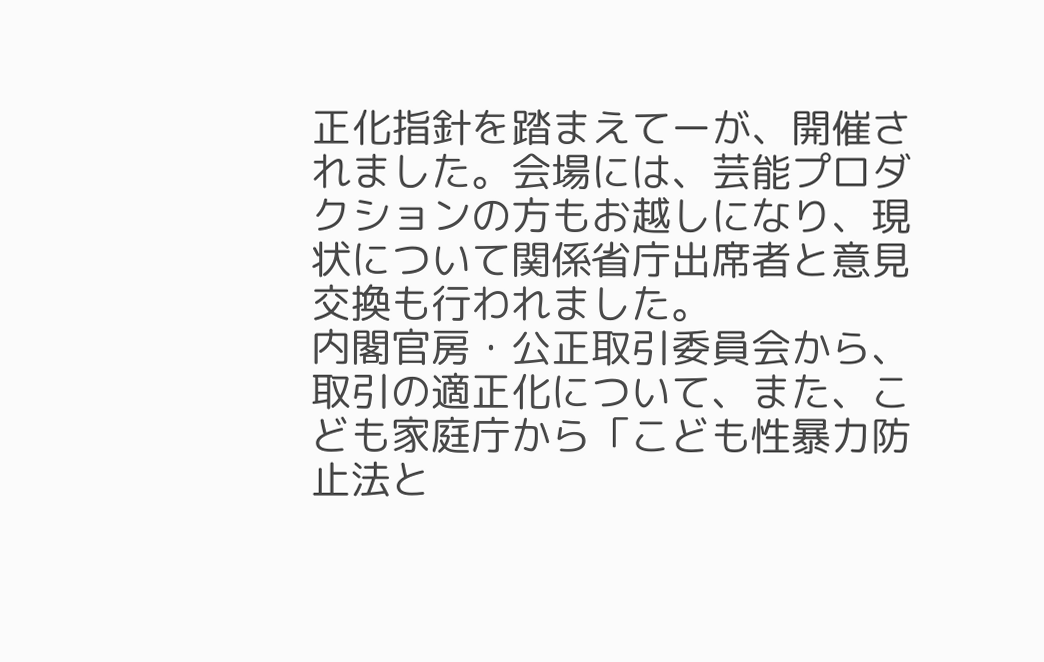正化指針を踏まえてーが、開催されました。会場には、芸能プロダクションの方もお越しになり、現状について関係省庁出席者と意見交換も行われました。
内閣官房・公正取引委員会から、取引の適正化について、また、こども家庭庁から「こども性暴力防止法と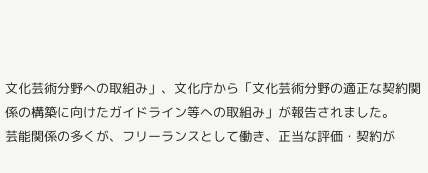文化芸術分野への取組み」、文化庁から「文化芸術分野の適正な契約関係の構築に向けたガイドライン等への取組み」が報告されました。
芸能関係の多くが、フリーランスとして働き、正当な評価・契約が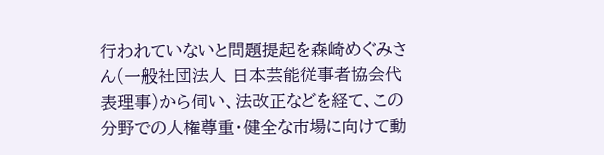行われていないと問題提起を森崎めぐみさん(一般社団法人 日本芸能従事者協会代表理事)から伺い、法改正などを経て、この分野での人権尊重・健全な市場に向けて動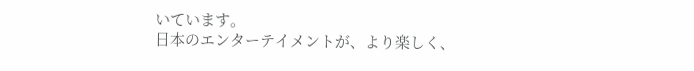いています。
日本のエンターテイメントが、より楽しく、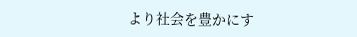より社会を豊かにす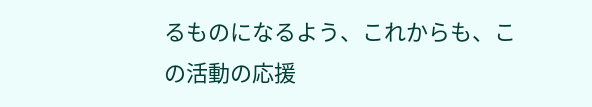るものになるよう、これからも、この活動の応援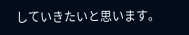していきたいと思います。